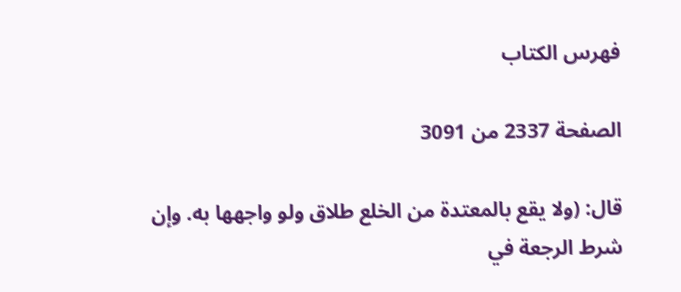فهرس الكتاب

الصفحة 2337 من 3091

قال: (ولا يقع بالمعتدة من الخلع طلاق ولو واجهها به. وإن شرط الرجعة في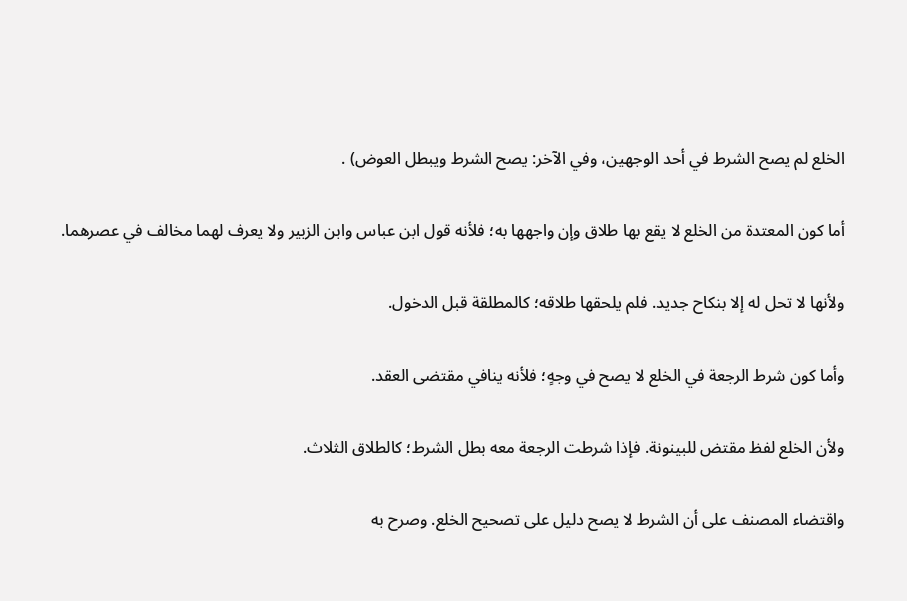الخلع لم يصح الشرط في أحد الوجهين، وفي الآخر: يصح الشرط ويبطل العوض) .

أما كون المعتدة من الخلع لا يقع بها طلاق وإن واجهها به؛ فلأنه قول ابن عباس وابن الزبير ولا يعرف لهما مخالف في عصرهما.

ولأنها لا تحل له إلا بنكاح جديد. فلم يلحقها طلاقه؛ كالمطلقة قبل الدخول.

وأما كون شرط الرجعة في الخلع لا يصح في وجهٍ؛ فلأنه ينافي مقتضى العقد.

ولأن الخلع لفظ مقتض للبينونة. فإذا شرطت الرجعة معه بطل الشرط؛ كالطلاق الثلاث.

واقتضاء المصنف على أن الشرط لا يصح دليل على تصحيح الخلع. وصرح به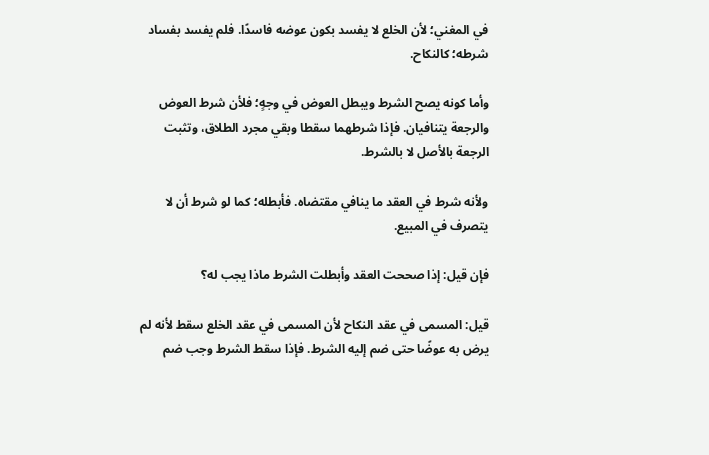في المغني؛ لأن الخلع لا يفسد بكون عوضه فاسدًا. فلم يفسد بفساد شرطه؛ كالنكاح.

وأما كونه يصح الشرط ويبطل العوض في وجهٍ؛ فلأن شرط العوض والرجعة يتنافيان. فإذا شرطهما سقطا وبقي مجرد الطلاق، وتثبت الرجعة بالأصل لا بالشرط.

ولأنه شرط في العقد ما ينافي مقتضاه. فأبطله؛ كما لو شرط أن لا يتصرف في المبيع.

فإن قيل: إذا صححت العقد وأبطلت الشرط ماذا يجب له؟

قيل: المسمى في عقد النكاح لأن المسمى في عقد الخلع سقط لأنه لم يرض به عوضًا حتى ضم إليه الشرط. فإذا سقط الشرط وجب ضم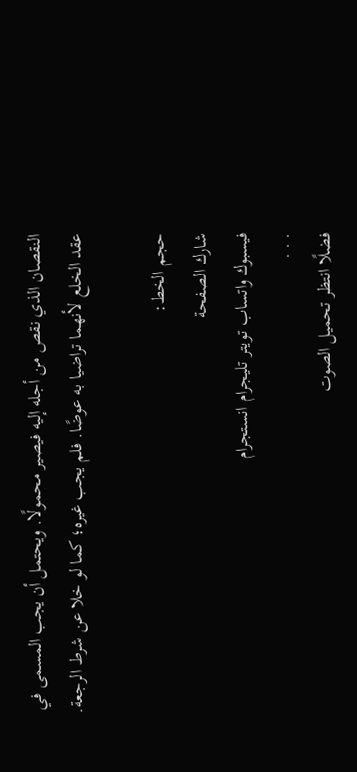النقصان الذي نقص من أجله إليه فيصير محمولًا. ويحتمل أن يجب المسمى في عقد الخلع لأنهما تراضيا به عوضًا. فلم يجب غيره؛ كما لو خلا عن شرط الرجعة.

حجم الخط:
شارك الصفحة
فيسبوك واتساب تويتر تليجرام انستجرام
. . .
فضلًا انتظر تحميل الصوت